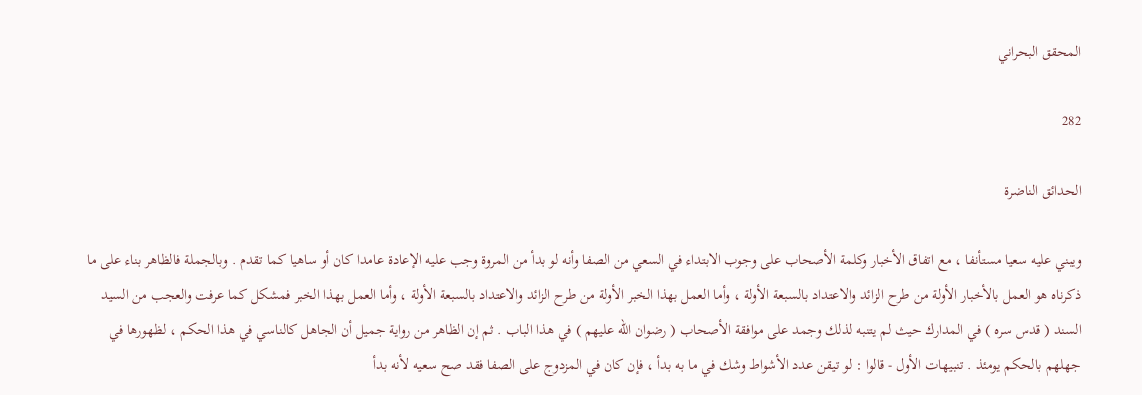المحقق البحراني

282

الحدائق الناضرة

ويبني عليه سعيا مستأنفا ، مع اتفاق الأخبار وكلمة الأصحاب على وجوب الابتداء في السعي من الصفا وأنه لو بدأ من المروة وجب عليه الإعادة عامدا كان أو ساهيا كما تقدم . وبالجملة فالظاهر بناء على ما ذكرناه هو العمل بالأخبار الأولة من طرح الزائد والاعتداد بالسبعة الأولة ، وأما العمل بهذا الخبر الأولة من طرح الزائد والاعتداد بالسبعة الأولة ، وأما العمل بهذا الخبر فمشكل كما عرفت والعجب من السيد السند ( قدس سره ) في المدارك حيث لم يتنبه لذلك وجمد على موافقة الأصحاب ( رضوان الله عليهم ) في هذا الباب . ثم إن الظاهر من رواية جميل أن الجاهل كالناسي في هذا الحكم ، لظهورها في جهلهم بالحكم يومئذ . تنبيهات الأول - قالوا : لو تيقن عدد الأشواط وشك في ما به بدأ ، فإن كان في المزدوج على الصفا فقد صح سعيه لأنه بدأ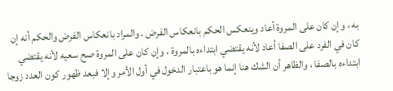به ، وإن كان على المروة أعاد وينعكس الحكم بانعكاس الفرض . والمراد بانعكاس الفرض والحكم أنه إن كان في الفرد على الصفا أعاد لأنه يقتضي ابتداءه بالمروة ، وإن كان على المروة صح سعيه لأنه يقتضي ابتداءه بالصفا ، والظاهر أن الشك هنا إنما هو باعتبار الدخول في أول الأمر وإلا فبعد ظهور كون العدد زوجا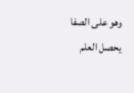وهو على الصفا يحصل العلم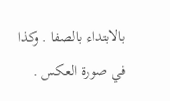بالابتداء بالصفا . وكذا في صورة العكس .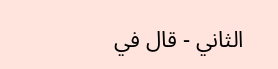الثاني - قال في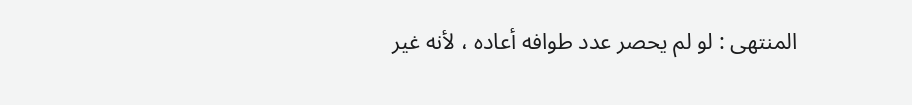المنتهى : لو لم يحصر عدد طوافه أعاده ، لأنه غير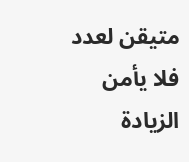متيقن لعدد فلا يأمن الزيادة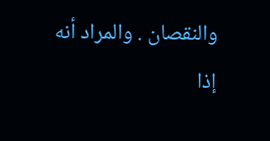والنقصان . والمراد أنه إذا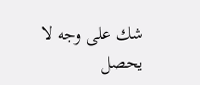شك على وجه لا يحصل